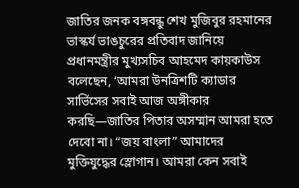জাতির জনক বঙ্গবন্ধু শেখ মুজিবুর রহমানের ভাস্কর্য ভাঙচুরের প্রতিবাদ জানিয়ে প্রধানমন্ত্রীর মুখ্যসচিব আহমেদ কায়কাউস বলেছেন, ‘আমরা উনত্রিশটি ক্যাডার সার্ভিসের সবাই আজ অঙ্গীকার করছি—জাতির পিতার অসম্মান আমরা হতে দেবো না। “জয় বাংলা” আমাদের মুক্তিযুদ্ধের স্লোগান। আমরা কেন সবাই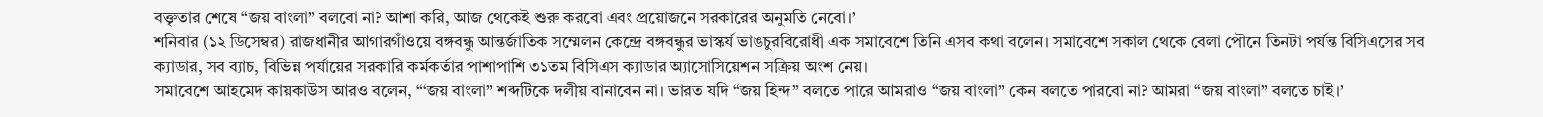বক্তৃতার শেষে “জয় বাংলা” বলবো না? আশা করি, আজ থেকেই শুরু করবো এবং প্রয়োজনে সরকারের অনুমতি নেবো।’
শনিবার (১২ ডিসেম্বর) রাজধানীর আগারগাঁওয়ে বঙ্গবন্ধু আন্তর্জাতিক সম্মেলন কেন্দ্রে বঙ্গবন্ধুর ভাস্কর্য ভাঙচুরবিরোধী এক সমাবেশে তিনি এসব কথা বলেন। সমাবেশে সকাল থেকে বেলা পৌনে তিনটা পর্যন্ত বিসিএসের সব ক্যাডার, সব ব্যাচ, বিভিন্ন পর্যায়ের সরকারি কর্মকর্তার পাশাপাশি ৩১তম বিসিএস ক্যাডার অ্যাসোসিয়েশন সক্রিয় অংশ নেয়।
সমাবেশে আহমেদ কায়কাউস আরও বলেন, “‘জয় বাংলা” শব্দটিকে দলীয় বানাবেন না। ভারত যদি “জয় হিন্দ” বলতে পারে আমরাও “জয় বাংলা” কেন বলতে পারবো না? আমরা “জয় বাংলা” বলতে চাই।’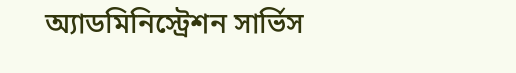অ্যাডমিনিস্ট্রেশন সার্ভিস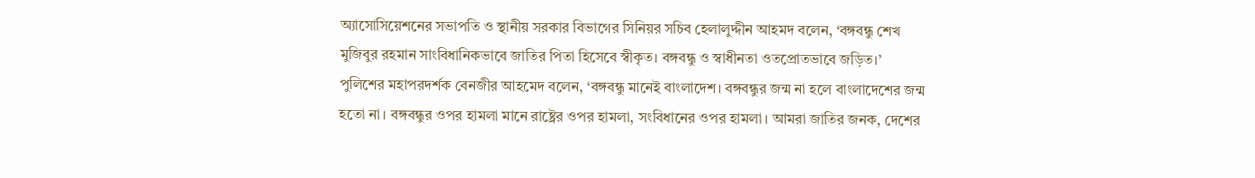অ্যাসোসিয়েশনের সভাপতি ও স্থানীয় সরকার বিভাগের সিনিয়র সচিব হেলালুদ্দীন আহমদ বলেন, ‘বঙ্গবন্ধু শেখ মুজিবুর রহমান সাংবিধানিকভাবে জাতির পিতা হিসেবে স্বীকৃত। বঙ্গবন্ধু ও স্বাধীনতা ওতপ্রোতভাবে জড়িত।’
পুলিশের মহাপরদর্শক বেনজীর আহমেদ বলেন, ‘বঙ্গবন্ধু মানেই বাংলাদেশ। বঙ্গবন্ধুর জন্ম না হলে বাংলাদেশের জন্ম হতো না। বঙ্গবন্ধুর ওপর হামলা মানে রাষ্ট্রের ওপর হামলা, সংবিধানের ওপর হামলা। আমরা জাতির জনক, দেশের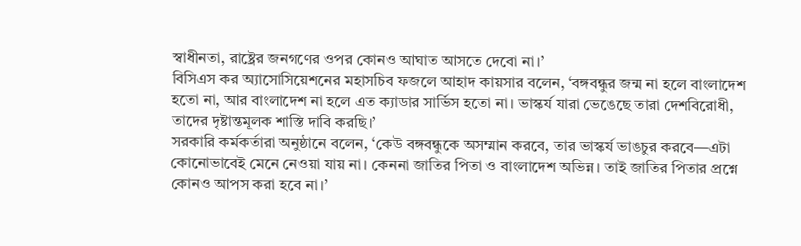স্বাধীনতা, রাষ্ট্রের জনগণের ওপর কোনও আঘাত আসতে দেবো না।’
বিসিএস কর অ্যাসোসিয়েশনের মহাসচিব ফজলে আহাদ কায়সার বলেন, ‘বঙ্গবন্ধুর জন্ম না হলে বাংলাদেশ হতো না, আর বাংলাদেশ না হলে এত ক্যাডার সার্ভিস হতো না। ভাস্কর্য যারা ভেঙেছে তারা দেশবিরোধী, তাদের দৃষ্টান্তমূলক শাস্তি দাবি করছি।’
সরকারি কর্মকর্তারা অনুষ্ঠানে বলেন, ‘কেউ বঙ্গবন্ধুকে অসম্মান করবে, তার ভাস্কর্য ভাঙচুর করবে—এটা কোনোভাবেই মেনে নেওয়া যায় না। কেননা জাতির পিতা ও বাংলাদেশ অভিন্ন। তাই জাতির পিতার প্রশ্নে কোনও আপস করা হবে না।’